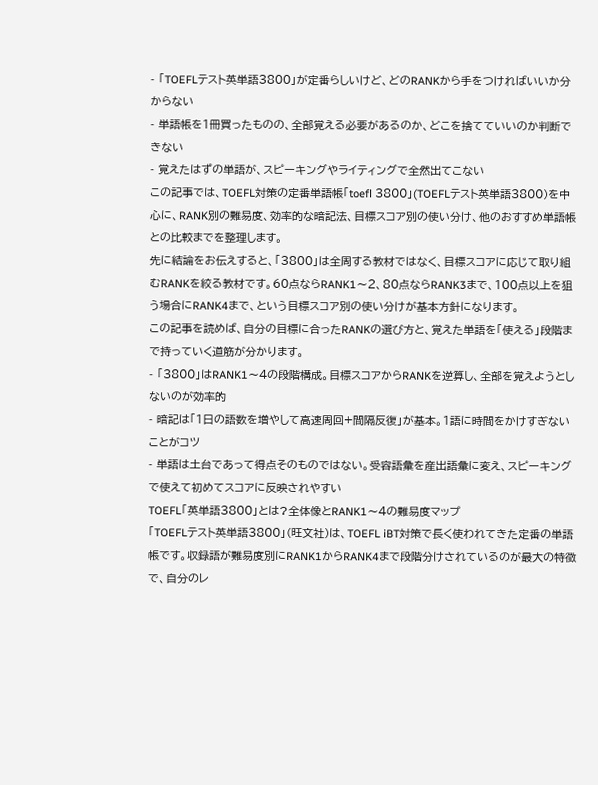- 「TOEFLテスト英単語3800」が定番らしいけど、どのRANKから手をつければいいか分からない
- 単語帳を1冊買ったものの、全部覚える必要があるのか、どこを捨てていいのか判断できない
- 覚えたはずの単語が、スピーキングやライティングで全然出てこない
この記事では、TOEFL対策の定番単語帳「toefl 3800」(TOEFLテスト英単語3800)を中心に、RANK別の難易度、効率的な暗記法、目標スコア別の使い分け、他のおすすめ単語帳との比較までを整理します。
先に結論をお伝えすると、「3800」は全周する教材ではなく、目標スコアに応じて取り組むRANKを絞る教材です。60点ならRANK1〜2、80点ならRANK3まで、100点以上を狙う場合にRANK4まで、という目標スコア別の使い分けが基本方針になります。
この記事を読めば、自分の目標に合ったRANKの選び方と、覚えた単語を「使える」段階まで持っていく道筋が分かります。
- 「3800」はRANK1〜4の段階構成。目標スコアからRANKを逆算し、全部を覚えようとしないのが効率的
- 暗記は「1日の語数を増やして高速周回+間隔反復」が基本。1語に時間をかけすぎないことがコツ
- 単語は土台であって得点そのものではない。受容語彙を産出語彙に変え、スピーキングで使えて初めてスコアに反映されやすい
TOEFL「英単語3800」とは?全体像とRANK1〜4の難易度マップ
「TOEFLテスト英単語3800」(旺文社)は、TOEFL iBT対策で長く使われてきた定番の単語帳です。収録語が難易度別にRANK1からRANK4まで段階分けされているのが最大の特徴で、自分のレ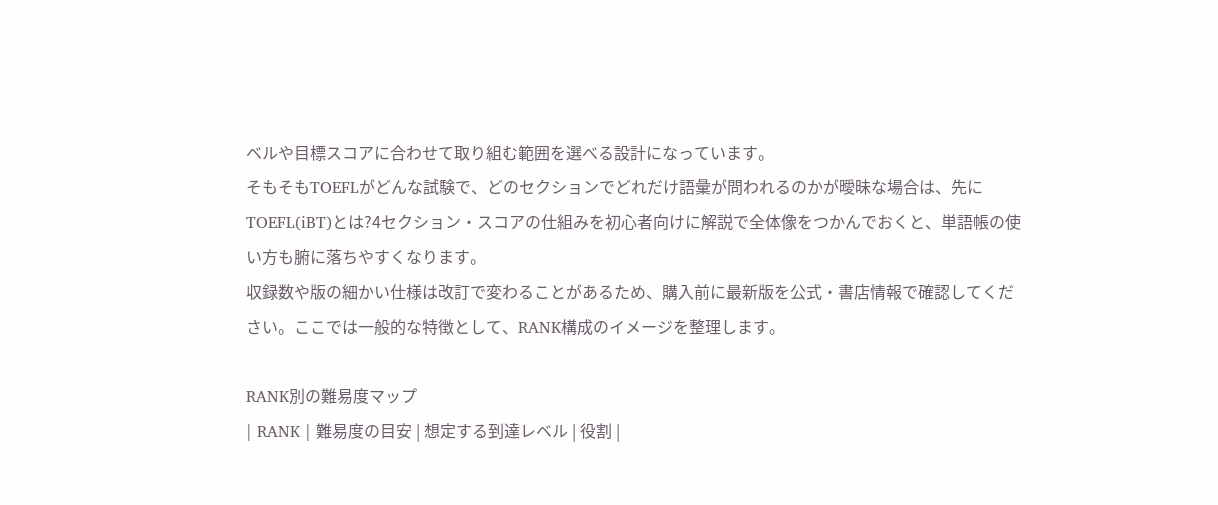ベルや目標スコアに合わせて取り組む範囲を選べる設計になっています。
そもそもTOEFLがどんな試験で、どのセクションでどれだけ語彙が問われるのかが曖昧な場合は、先にTOEFL(iBT)とは?4セクション・スコアの仕組みを初心者向けに解説で全体像をつかんでおくと、単語帳の使い方も腑に落ちやすくなります。
収録数や版の細かい仕様は改訂で変わることがあるため、購入前に最新版を公式・書店情報で確認してください。ここでは一般的な特徴として、RANK構成のイメージを整理します。

RANK別の難易度マップ
| RANK | 難易度の目安 | 想定する到達レベル | 役割 |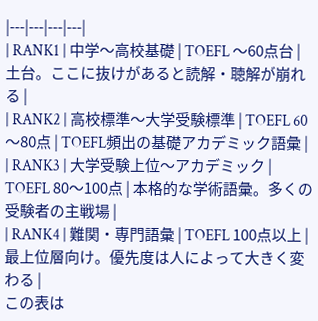|---|---|---|---|
| RANK1 | 中学〜高校基礎 | TOEFL 〜60点台 | 土台。ここに抜けがあると読解・聴解が崩れる |
| RANK2 | 高校標準〜大学受験標準 | TOEFL 60〜80点 | TOEFL頻出の基礎アカデミック語彙 |
| RANK3 | 大学受験上位〜アカデミック | TOEFL 80〜100点 | 本格的な学術語彙。多くの受験者の主戦場 |
| RANK4 | 難関・専門語彙 | TOEFL 100点以上 | 最上位層向け。優先度は人によって大きく変わる |
この表は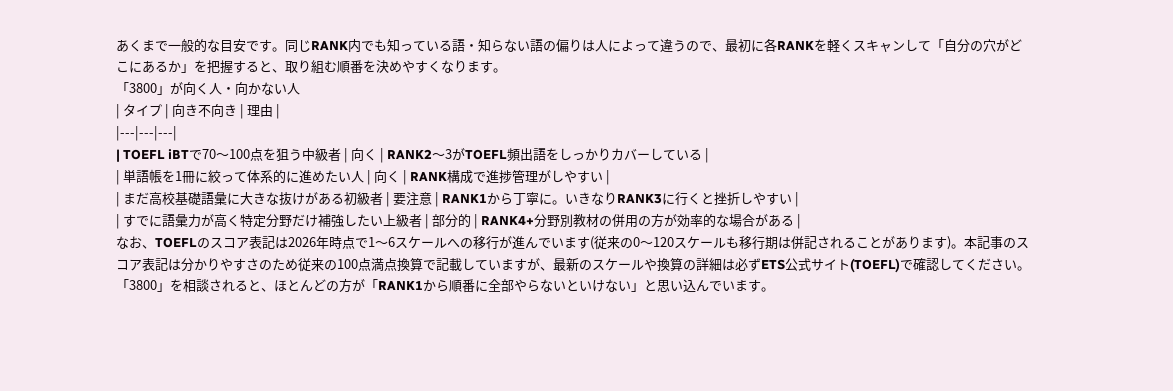あくまで一般的な目安です。同じRANK内でも知っている語・知らない語の偏りは人によって違うので、最初に各RANKを軽くスキャンして「自分の穴がどこにあるか」を把握すると、取り組む順番を決めやすくなります。
「3800」が向く人・向かない人
| タイプ | 向き不向き | 理由 |
|---|---|---|
| TOEFL iBTで70〜100点を狙う中級者 | 向く | RANK2〜3がTOEFL頻出語をしっかりカバーしている |
| 単語帳を1冊に絞って体系的に進めたい人 | 向く | RANK構成で進捗管理がしやすい |
| まだ高校基礎語彙に大きな抜けがある初級者 | 要注意 | RANK1から丁寧に。いきなりRANK3に行くと挫折しやすい |
| すでに語彙力が高く特定分野だけ補強したい上級者 | 部分的 | RANK4+分野別教材の併用の方が効率的な場合がある |
なお、TOEFLのスコア表記は2026年時点で1〜6スケールへの移行が進んでいます(従来の0〜120スケールも移行期は併記されることがあります)。本記事のスコア表記は分かりやすさのため従来の100点満点換算で記載していますが、最新のスケールや換算の詳細は必ずETS公式サイト(TOEFL)で確認してください。
「3800」を相談されると、ほとんどの方が「RANK1から順番に全部やらないといけない」と思い込んでいます。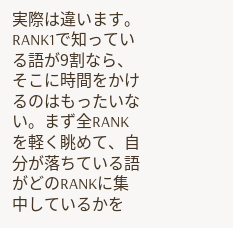実際は違います。RANK1で知っている語が9割なら、そこに時間をかけるのはもったいない。まず全RANKを軽く眺めて、自分が落ちている語がどのRANKに集中しているかを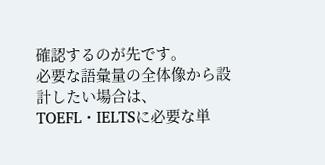確認するのが先です。
必要な語彙量の全体像から設計したい場合は、TOEFL・IELTSに必要な単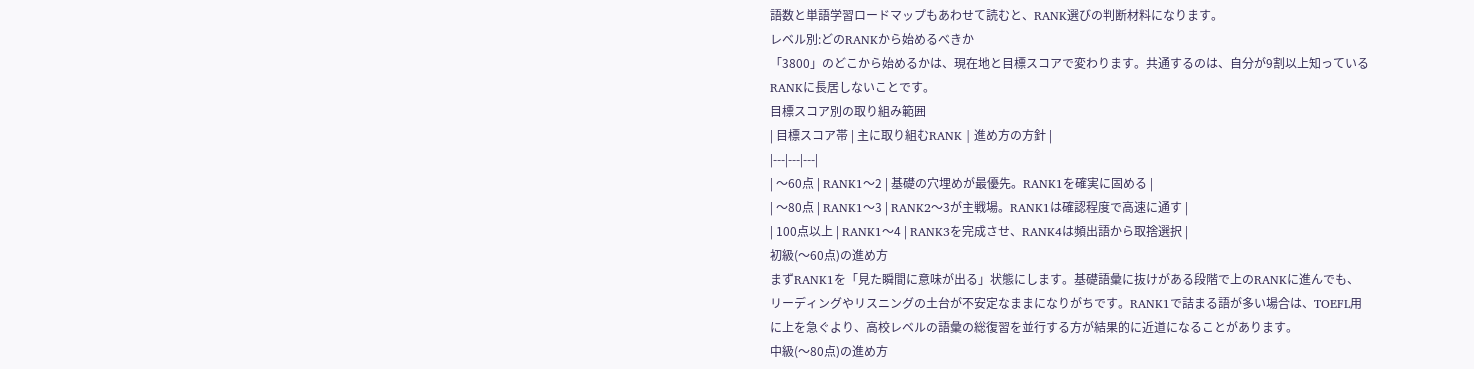語数と単語学習ロードマップもあわせて読むと、RANK選びの判断材料になります。
レベル別:どのRANKから始めるべきか
「3800」のどこから始めるかは、現在地と目標スコアで変わります。共通するのは、自分が9割以上知っているRANKに長居しないことです。
目標スコア別の取り組み範囲
| 目標スコア帯 | 主に取り組むRANK | 進め方の方針 |
|---|---|---|
| 〜60点 | RANK1〜2 | 基礎の穴埋めが最優先。RANK1を確実に固める |
| 〜80点 | RANK1〜3 | RANK2〜3が主戦場。RANK1は確認程度で高速に通す |
| 100点以上 | RANK1〜4 | RANK3を完成させ、RANK4は頻出語から取捨選択 |
初級(〜60点)の進め方
まずRANK1を「見た瞬間に意味が出る」状態にします。基礎語彙に抜けがある段階で上のRANKに進んでも、リーディングやリスニングの土台が不安定なままになりがちです。RANK1で詰まる語が多い場合は、TOEFL用に上を急ぐより、高校レベルの語彙の総復習を並行する方が結果的に近道になることがあります。
中級(〜80点)の進め方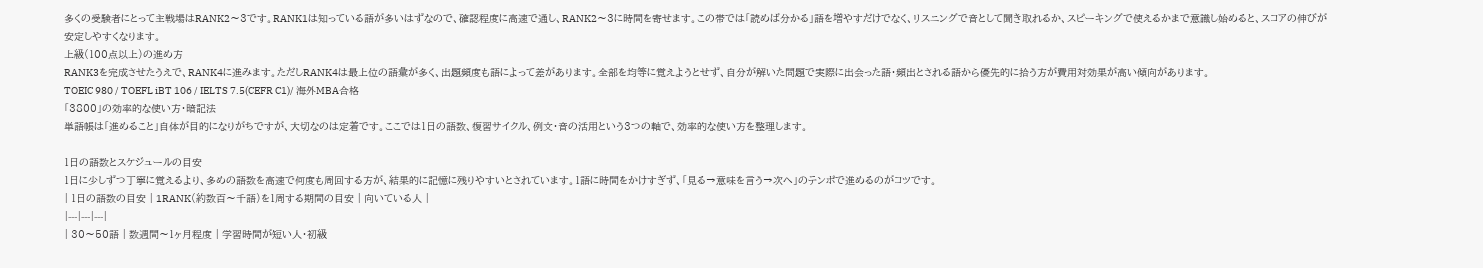多くの受験者にとって主戦場はRANK2〜3です。RANK1は知っている語が多いはずなので、確認程度に高速で通し、RANK2〜3に時間を寄せます。この帯では「読めば分かる」語を増やすだけでなく、リスニングで音として聞き取れるか、スピーキングで使えるかまで意識し始めると、スコアの伸びが安定しやすくなります。
上級(100点以上)の進め方
RANK3を完成させたうえで、RANK4に進みます。ただしRANK4は最上位の語彙が多く、出題頻度も語によって差があります。全部を均等に覚えようとせず、自分が解いた問題で実際に出会った語・頻出とされる語から優先的に拾う方が費用対効果が高い傾向があります。
TOEIC 980 / TOEFL iBT 106 / IELTS 7.5(CEFR C1)/ 海外MBA合格
「3800」の効率的な使い方・暗記法
単語帳は「進めること」自体が目的になりがちですが、大切なのは定着です。ここでは1日の語数、復習サイクル、例文・音の活用という3つの軸で、効率的な使い方を整理します。

1日の語数とスケジュールの目安
1日に少しずつ丁寧に覚えるより、多めの語数を高速で何度も周回する方が、結果的に記憶に残りやすいとされています。1語に時間をかけすぎず、「見る→意味を言う→次へ」のテンポで進めるのがコツです。
| 1日の語数の目安 | 1RANK(約数百〜千語)を1周する期間の目安 | 向いている人 |
|---|---|---|
| 30〜50語 | 数週間〜1ヶ月程度 | 学習時間が短い人・初級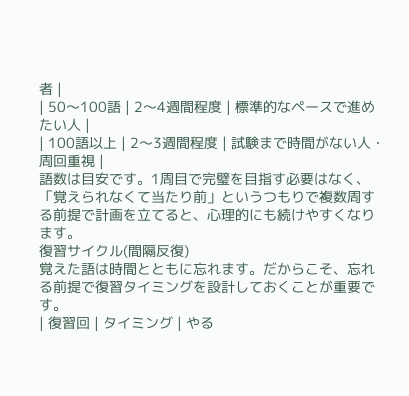者 |
| 50〜100語 | 2〜4週間程度 | 標準的なペースで進めたい人 |
| 100語以上 | 2〜3週間程度 | 試験まで時間がない人・周回重視 |
語数は目安です。1周目で完璧を目指す必要はなく、「覚えられなくて当たり前」というつもりで複数周する前提で計画を立てると、心理的にも続けやすくなります。
復習サイクル(間隔反復)
覚えた語は時間とともに忘れます。だからこそ、忘れる前提で復習タイミングを設計しておくことが重要です。
| 復習回 | タイミング | やる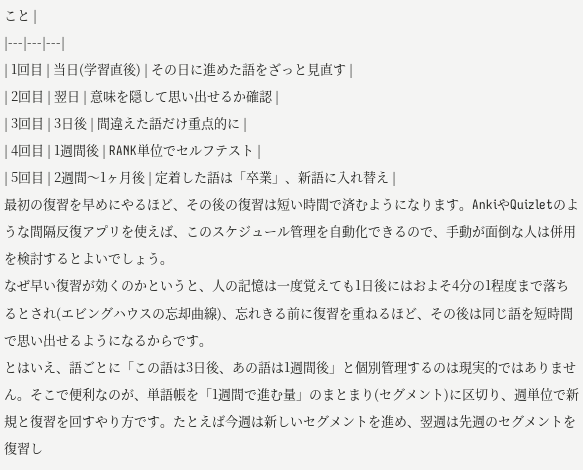こと |
|---|---|---|
| 1回目 | 当日(学習直後) | その日に進めた語をざっと見直す |
| 2回目 | 翌日 | 意味を隠して思い出せるか確認 |
| 3回目 | 3日後 | 間違えた語だけ重点的に |
| 4回目 | 1週間後 | RANK単位でセルフテスト |
| 5回目 | 2週間〜1ヶ月後 | 定着した語は「卒業」、新語に入れ替え |
最初の復習を早めにやるほど、その後の復習は短い時間で済むようになります。AnkiやQuizletのような間隔反復アプリを使えば、このスケジュール管理を自動化できるので、手動が面倒な人は併用を検討するとよいでしょう。
なぜ早い復習が効くのかというと、人の記憶は一度覚えても1日後にはおよそ4分の1程度まで落ちるとされ(エビングハウスの忘却曲線)、忘れきる前に復習を重ねるほど、その後は同じ語を短時間で思い出せるようになるからです。
とはいえ、語ごとに「この語は3日後、あの語は1週間後」と個別管理するのは現実的ではありません。そこで便利なのが、単語帳を「1週間で進む量」のまとまり(セグメント)に区切り、週単位で新規と復習を回すやり方です。たとえば今週は新しいセグメントを進め、翌週は先週のセグメントを復習し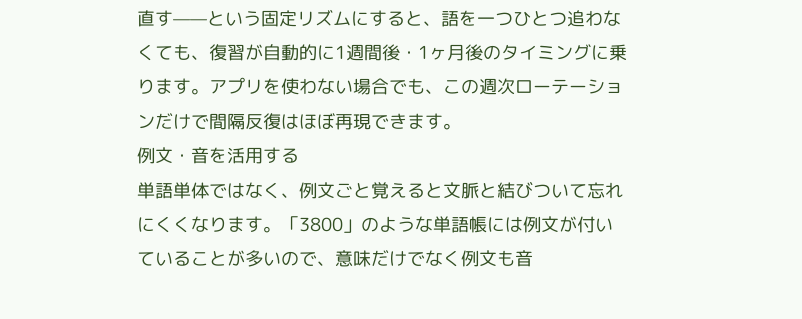直す——という固定リズムにすると、語を一つひとつ追わなくても、復習が自動的に1週間後・1ヶ月後のタイミングに乗ります。アプリを使わない場合でも、この週次ローテーションだけで間隔反復はほぼ再現できます。
例文・音を活用する
単語単体ではなく、例文ごと覚えると文脈と結びついて忘れにくくなります。「3800」のような単語帳には例文が付いていることが多いので、意味だけでなく例文も音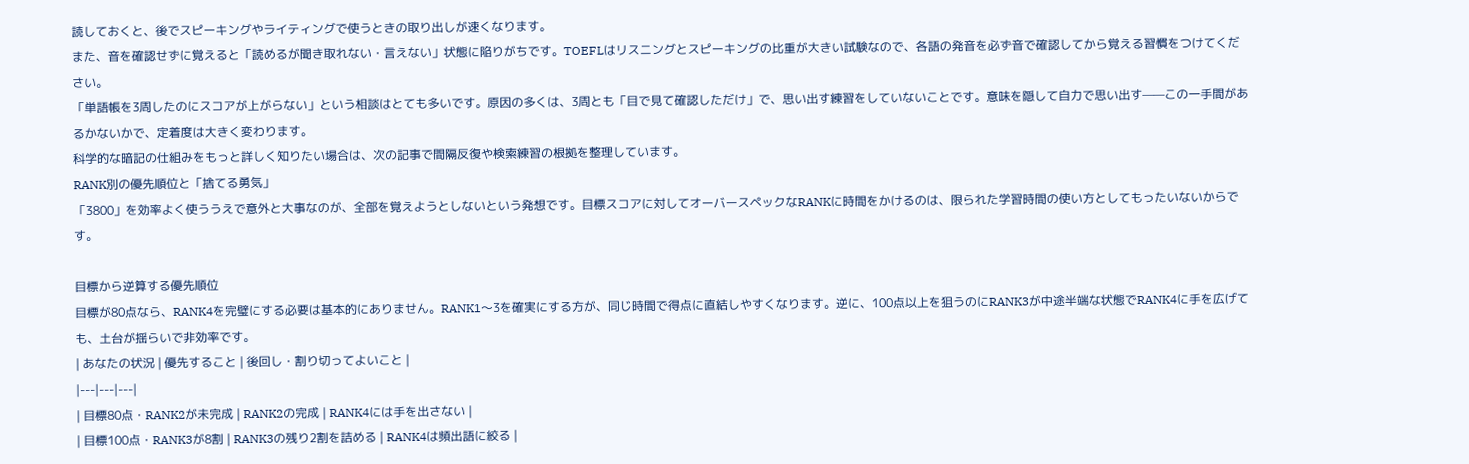読しておくと、後でスピーキングやライティングで使うときの取り出しが速くなります。
また、音を確認せずに覚えると「読めるが聞き取れない・言えない」状態に陥りがちです。TOEFLはリスニングとスピーキングの比重が大きい試験なので、各語の発音を必ず音で確認してから覚える習慣をつけてください。
「単語帳を3周したのにスコアが上がらない」という相談はとても多いです。原因の多くは、3周とも「目で見て確認しただけ」で、思い出す練習をしていないことです。意味を隠して自力で思い出す——この一手間があるかないかで、定着度は大きく変わります。
科学的な暗記の仕組みをもっと詳しく知りたい場合は、次の記事で間隔反復や検索練習の根拠を整理しています。
RANK別の優先順位と「捨てる勇気」
「3800」を効率よく使ううえで意外と大事なのが、全部を覚えようとしないという発想です。目標スコアに対してオーバースペックなRANKに時間をかけるのは、限られた学習時間の使い方としてもったいないからです。

目標から逆算する優先順位
目標が80点なら、RANK4を完璧にする必要は基本的にありません。RANK1〜3を確実にする方が、同じ時間で得点に直結しやすくなります。逆に、100点以上を狙うのにRANK3が中途半端な状態でRANK4に手を広げても、土台が揺らいで非効率です。
| あなたの状況 | 優先すること | 後回し・割り切ってよいこと |
|---|---|---|
| 目標80点・RANK2が未完成 | RANK2の完成 | RANK4には手を出さない |
| 目標100点・RANK3が8割 | RANK3の残り2割を詰める | RANK4は頻出語に絞る |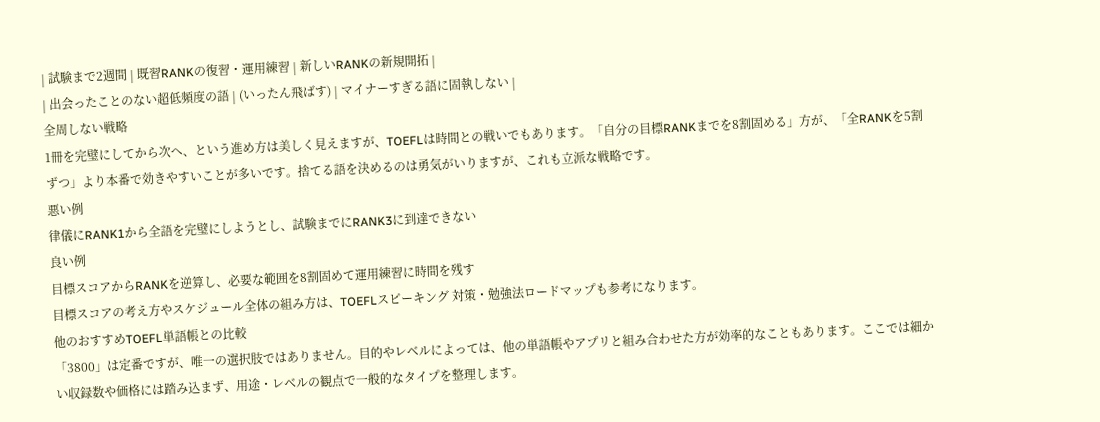| 試験まで2週間 | 既習RANKの復習・運用練習 | 新しいRANKの新規開拓 |
| 出会ったことのない超低頻度の語 | (いったん飛ばす) | マイナーすぎる語に固執しない |
全周しない戦略
1冊を完璧にしてから次へ、という進め方は美しく見えますが、TOEFLは時間との戦いでもあります。「自分の目標RANKまでを8割固める」方が、「全RANKを5割ずつ」より本番で効きやすいことが多いです。捨てる語を決めるのは勇気がいりますが、これも立派な戦略です。
悪い例
律儀にRANK1から全語を完璧にしようとし、試験までにRANK3に到達できない
良い例
目標スコアからRANKを逆算し、必要な範囲を8割固めて運用練習に時間を残す
目標スコアの考え方やスケジュール全体の組み方は、TOEFLスピーキング 対策・勉強法ロードマップも参考になります。
他のおすすめTOEFL単語帳との比較
「3800」は定番ですが、唯一の選択肢ではありません。目的やレベルによっては、他の単語帳やアプリと組み合わせた方が効率的なこともあります。ここでは細かい収録数や価格には踏み込まず、用途・レベルの観点で一般的なタイプを整理します。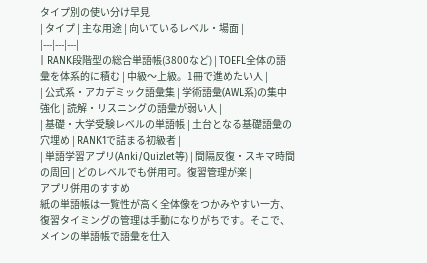タイプ別の使い分け早見
| タイプ | 主な用途 | 向いているレベル・場面 |
|---|---|---|
| RANK段階型の総合単語帳(3800など) | TOEFL全体の語彙を体系的に積む | 中級〜上級。1冊で進めたい人 |
| 公式系・アカデミック語彙集 | 学術語彙(AWL系)の集中強化 | 読解・リスニングの語彙が弱い人 |
| 基礎・大学受験レベルの単語帳 | 土台となる基礎語彙の穴埋め | RANK1で詰まる初級者 |
| 単語学習アプリ(Anki/Quizlet等) | 間隔反復・スキマ時間の周回 | どのレベルでも併用可。復習管理が楽 |
アプリ併用のすすめ
紙の単語帳は一覧性が高く全体像をつかみやすい一方、復習タイミングの管理は手動になりがちです。そこで、メインの単語帳で語彙を仕入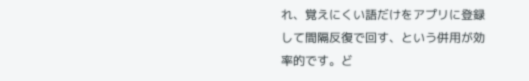れ、覚えにくい語だけをアプリに登録して間隔反復で回す、という併用が効率的です。ど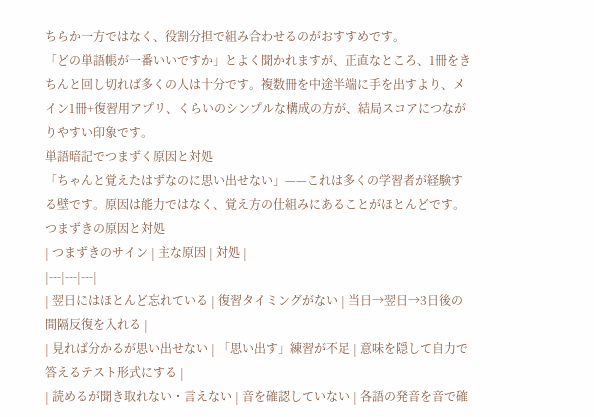ちらか一方ではなく、役割分担で組み合わせるのがおすすめです。
「どの単語帳が一番いいですか」とよく聞かれますが、正直なところ、1冊をきちんと回し切れば多くの人は十分です。複数冊を中途半端に手を出すより、メイン1冊+復習用アプリ、くらいのシンプルな構成の方が、結局スコアにつながりやすい印象です。
単語暗記でつまずく原因と対処
「ちゃんと覚えたはずなのに思い出せない」——これは多くの学習者が経験する壁です。原因は能力ではなく、覚え方の仕組みにあることがほとんどです。
つまずきの原因と対処
| つまずきのサイン | 主な原因 | 対処 |
|---|---|---|
| 翌日にはほとんど忘れている | 復習タイミングがない | 当日→翌日→3日後の間隔反復を入れる |
| 見れば分かるが思い出せない | 「思い出す」練習が不足 | 意味を隠して自力で答えるテスト形式にする |
| 読めるが聞き取れない・言えない | 音を確認していない | 各語の発音を音で確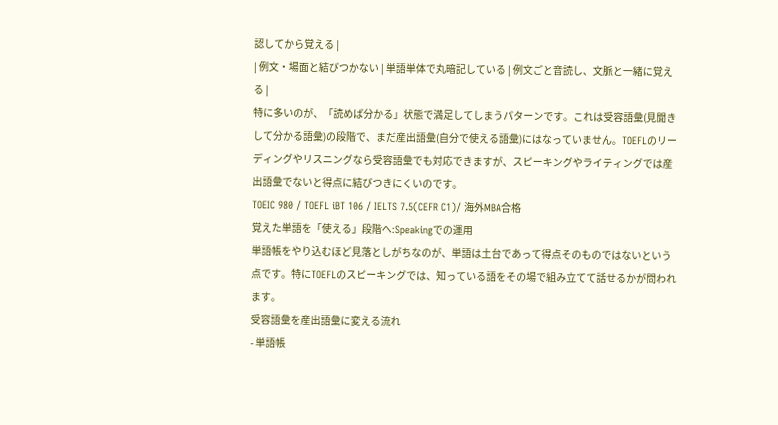認してから覚える |
| 例文・場面と結びつかない | 単語単体で丸暗記している | 例文ごと音読し、文脈と一緒に覚える |
特に多いのが、「読めば分かる」状態で満足してしまうパターンです。これは受容語彙(見聞きして分かる語彙)の段階で、まだ産出語彙(自分で使える語彙)にはなっていません。TOEFLのリーディングやリスニングなら受容語彙でも対応できますが、スピーキングやライティングでは産出語彙でないと得点に結びつきにくいのです。
TOEIC 980 / TOEFL iBT 106 / IELTS 7.5(CEFR C1)/ 海外MBA合格
覚えた単語を「使える」段階へ:Speakingでの運用
単語帳をやり込むほど見落としがちなのが、単語は土台であって得点そのものではないという点です。特にTOEFLのスピーキングでは、知っている語をその場で組み立てて話せるかが問われます。
受容語彙を産出語彙に変える流れ
- 単語帳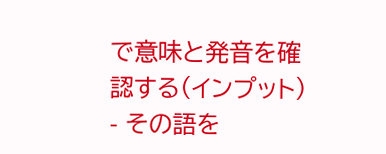で意味と発音を確認する(インプット)
- その語を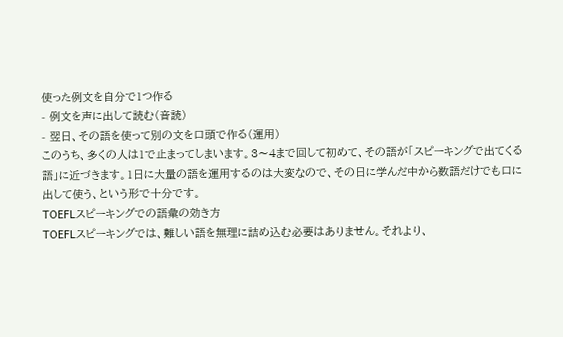使った例文を自分で1つ作る
- 例文を声に出して読む(音読)
- 翌日、その語を使って別の文を口頭で作る(運用)
このうち、多くの人は1で止まってしまいます。3〜4まで回して初めて、その語が「スピーキングで出てくる語」に近づきます。1日に大量の語を運用するのは大変なので、その日に学んだ中から数語だけでも口に出して使う、という形で十分です。
TOEFLスピーキングでの語彙の効き方
TOEFLスピーキングでは、難しい語を無理に詰め込む必要はありません。それより、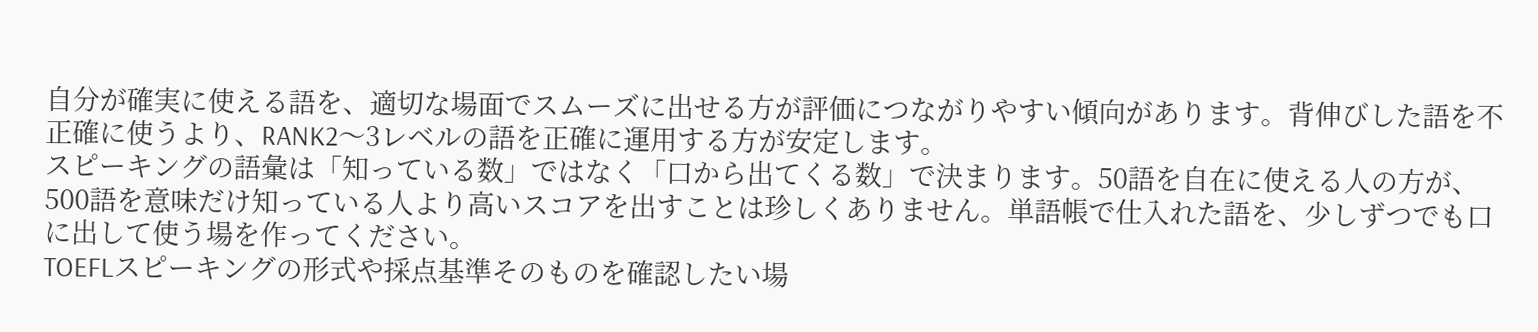自分が確実に使える語を、適切な場面でスムーズに出せる方が評価につながりやすい傾向があります。背伸びした語を不正確に使うより、RANK2〜3レベルの語を正確に運用する方が安定します。
スピーキングの語彙は「知っている数」ではなく「口から出てくる数」で決まります。50語を自在に使える人の方が、500語を意味だけ知っている人より高いスコアを出すことは珍しくありません。単語帳で仕入れた語を、少しずつでも口に出して使う場を作ってください。
TOEFLスピーキングの形式や採点基準そのものを確認したい場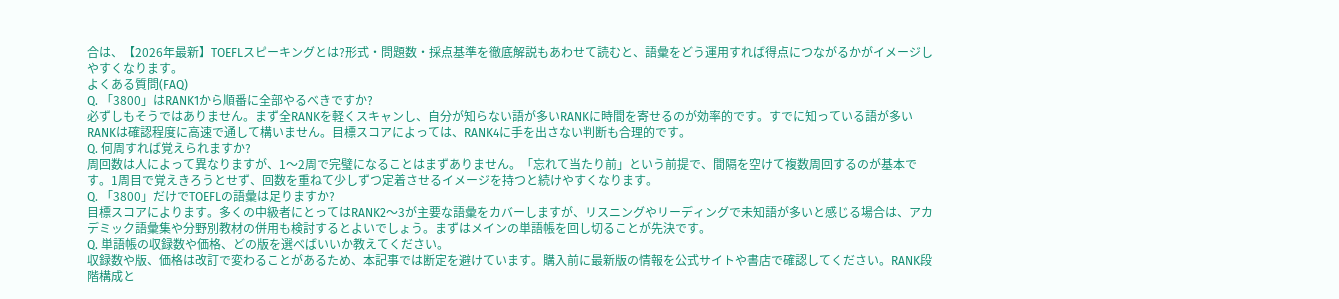合は、【2026年最新】TOEFLスピーキングとは?形式・問題数・採点基準を徹底解説もあわせて読むと、語彙をどう運用すれば得点につながるかがイメージしやすくなります。
よくある質問(FAQ)
Q. 「3800」はRANK1から順番に全部やるべきですか?
必ずしもそうではありません。まず全RANKを軽くスキャンし、自分が知らない語が多いRANKに時間を寄せるのが効率的です。すでに知っている語が多いRANKは確認程度に高速で通して構いません。目標スコアによっては、RANK4に手を出さない判断も合理的です。
Q. 何周すれば覚えられますか?
周回数は人によって異なりますが、1〜2周で完璧になることはまずありません。「忘れて当たり前」という前提で、間隔を空けて複数周回するのが基本です。1周目で覚えきろうとせず、回数を重ねて少しずつ定着させるイメージを持つと続けやすくなります。
Q. 「3800」だけでTOEFLの語彙は足りますか?
目標スコアによります。多くの中級者にとってはRANK2〜3が主要な語彙をカバーしますが、リスニングやリーディングで未知語が多いと感じる場合は、アカデミック語彙集や分野別教材の併用も検討するとよいでしょう。まずはメインの単語帳を回し切ることが先決です。
Q. 単語帳の収録数や価格、どの版を選べばいいか教えてください。
収録数や版、価格は改訂で変わることがあるため、本記事では断定を避けています。購入前に最新版の情報を公式サイトや書店で確認してください。RANK段階構成と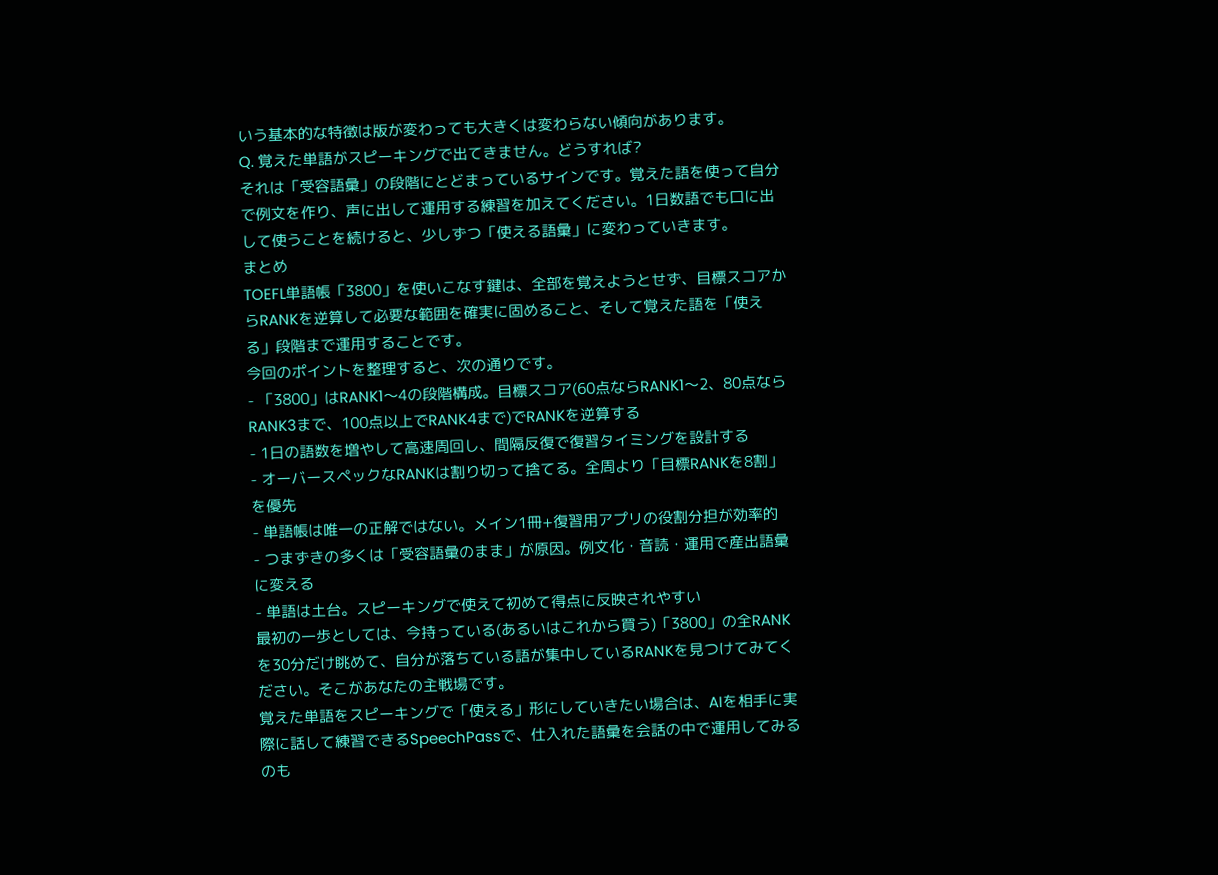いう基本的な特徴は版が変わっても大きくは変わらない傾向があります。
Q. 覚えた単語がスピーキングで出てきません。どうすれば?
それは「受容語彙」の段階にとどまっているサインです。覚えた語を使って自分で例文を作り、声に出して運用する練習を加えてください。1日数語でも口に出して使うことを続けると、少しずつ「使える語彙」に変わっていきます。
まとめ
TOEFL単語帳「3800」を使いこなす鍵は、全部を覚えようとせず、目標スコアからRANKを逆算して必要な範囲を確実に固めること、そして覚えた語を「使える」段階まで運用することです。
今回のポイントを整理すると、次の通りです。
- 「3800」はRANK1〜4の段階構成。目標スコア(60点ならRANK1〜2、80点ならRANK3まで、100点以上でRANK4まで)でRANKを逆算する
- 1日の語数を増やして高速周回し、間隔反復で復習タイミングを設計する
- オーバースペックなRANKは割り切って捨てる。全周より「目標RANKを8割」を優先
- 単語帳は唯一の正解ではない。メイン1冊+復習用アプリの役割分担が効率的
- つまずきの多くは「受容語彙のまま」が原因。例文化・音読・運用で産出語彙に変える
- 単語は土台。スピーキングで使えて初めて得点に反映されやすい
最初の一歩としては、今持っている(あるいはこれから買う)「3800」の全RANKを30分だけ眺めて、自分が落ちている語が集中しているRANKを見つけてみてください。そこがあなたの主戦場です。
覚えた単語をスピーキングで「使える」形にしていきたい場合は、AIを相手に実際に話して練習できるSpeechPassで、仕入れた語彙を会話の中で運用してみるのも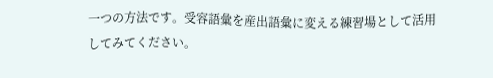一つの方法です。受容語彙を産出語彙に変える練習場として活用してみてください。